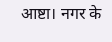आष्टा। नगर के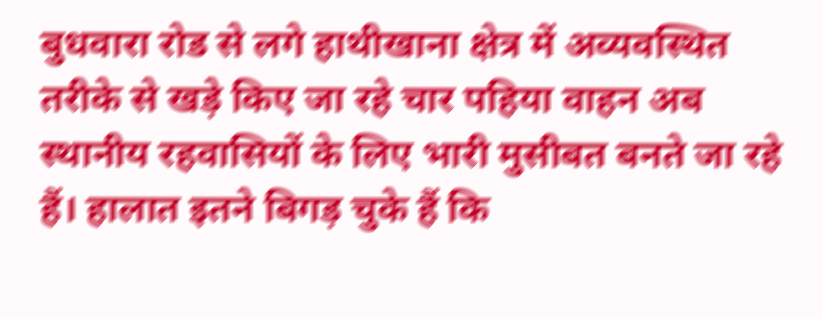बुधवारा रोड से लगे हाथीखाना क्षेत्र में अव्यवस्थित तरीके से खड़े किए जा रहे चार पहिया वाहन अब स्थानीय रहवासियों के लिए भारी मुसीबत बनते जा रहे हैं। हालात इतने बिगड़ चुके हैं कि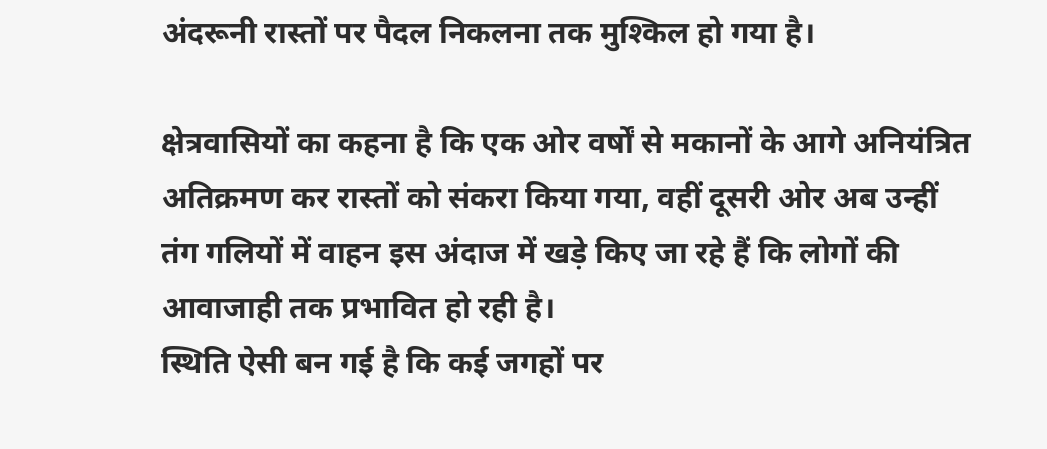अंदरूनी रास्तों पर पैदल निकलना तक मुश्किल हो गया है।

क्षेत्रवासियों का कहना है कि एक ओर वर्षों से मकानों के आगे अनियंत्रित अतिक्रमण कर रास्तों को संकरा किया गया, वहीं दूसरी ओर अब उन्हीं तंग गलियों में वाहन इस अंदाज में खड़े किए जा रहे हैं कि लोगों की आवाजाही तक प्रभावित हो रही है।
स्थिति ऐसी बन गई है कि कई जगहों पर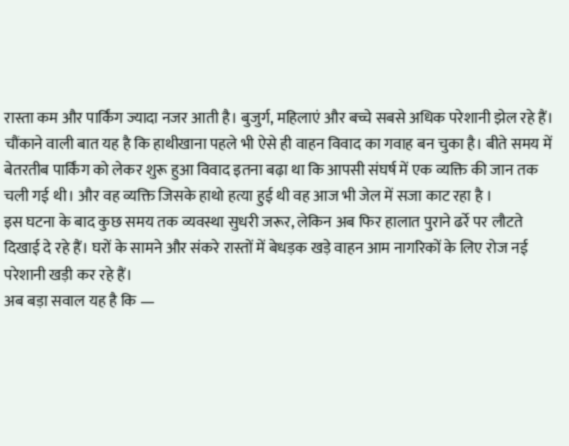रास्ता कम और पार्किंग ज्यादा नजर आती है। बुजुर्ग, महिलाएं और बच्चे सबसे अधिक परेशानी झेल रहे हैं।
चौंकाने वाली बात यह है कि हाथीखाना पहले भी ऐसे ही वाहन विवाद का गवाह बन चुका है। बीते समय में बेतरतीब पार्किंग को लेकर शुरू हुआ विवाद इतना बढ़ा था कि आपसी संघर्ष में एक व्यक्ति की जान तक चली गई थी। और वह व्यक्ति जिसके हाथो हत्या हुई थी वह आज भी जेल में सजा काट रहा है ।
इस घटना के बाद कुछ समय तक व्यवस्था सुधरी जरूर, लेकिन अब फिर हालात पुराने ढर्रे पर लौटते दिखाई दे रहे हैं। घरों के सामने और संकरे रास्तों में बेधड़क खड़े वाहन आम नागरिकों के लिए रोज नई परेशानी खड़ी कर रहे हैं।
अब बड़ा सवाल यह है कि —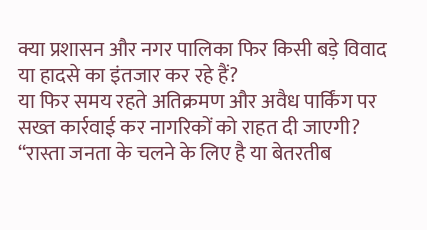क्या प्रशासन और नगर पालिका फिर किसी बड़े विवाद या हादसे का इंतजार कर रहे हैं?
या फिर समय रहते अतिक्रमण और अवैध पार्किंग पर सख्त कार्रवाई कर नागरिकों को राहत दी जाएगी?
“रास्ता जनता के चलने के लिए है या बेतरतीब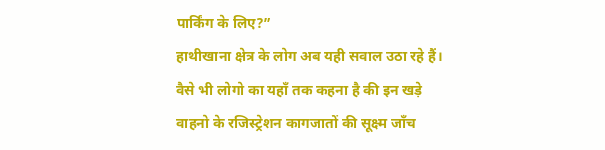पार्किंग के लिए?”
हाथीखाना क्षेत्र के लोग अब यही सवाल उठा रहे हैं।
वैसे भी लोगो का यहाँ तक कहना है की इन खड़े वाहनो के रजिस्ट्रेशन कागजातों की सूक्ष्म जाँच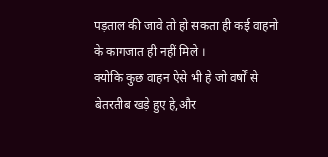पड़ताल की जावे तो हो सकता ही कई वाहनो के कागजात ही नहीं मिले ।
क्योकि कुछ वाहन ऐसे भी हे जो वर्षों से बेतरतीब खड़े हुए हे,और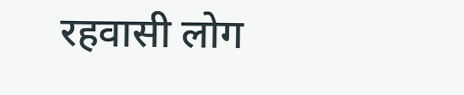रहवासी लोग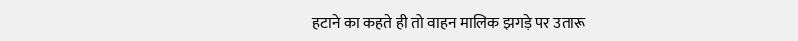हटाने का कहते ही तो वाहन मालिक झगड़े पर उतारू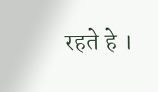रहते हे ।